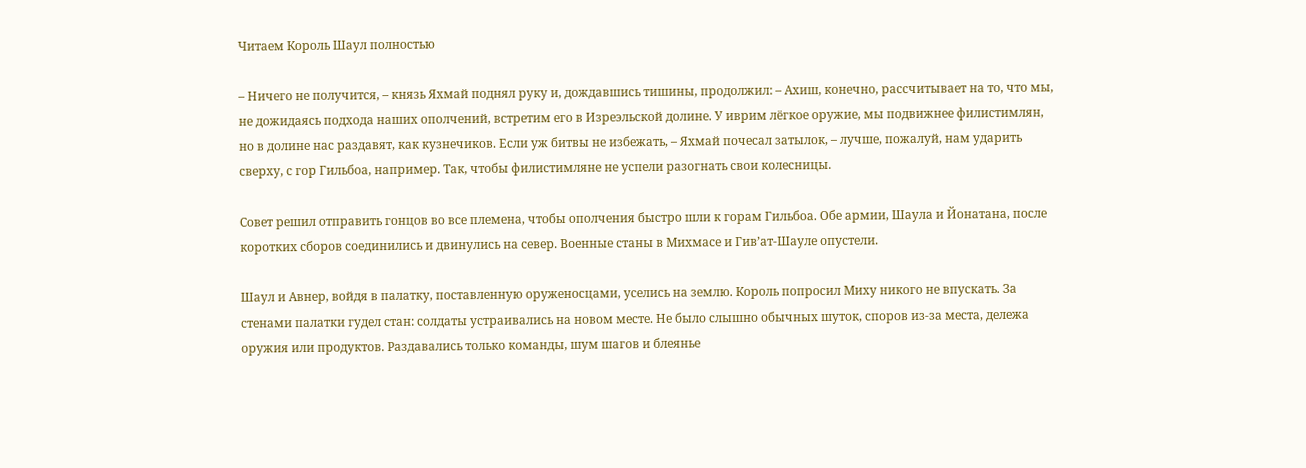Читаем Король Шаул полностью

– Ничего не получится, – князь Яхмай поднял руку и, дождавшись тишины, продолжил: – Ахиш, конечно, рассчитывает на то, что мы, не дожидаясь подхода наших ополчений, встретим его в Изреэльской долине. У иврим лёгкое оружие, мы подвижнее филистимлян, но в долине нас раздавят, как кузнечиков. Если уж битвы не избежать, – Яхмай почесал затылок, – лучше, пожалуй, нам ударить сверху, с гор Гильбоа, например. Так, чтобы филистимляне не успели разогнать свои колесницы.

Совет решил отправить гонцов во все племена, чтобы ополчения быстро шли к горам Гильбоа. Обе армии, Шаула и Йонатана, после коротких сборов соединились и двинулись на север. Военные станы в Михмасе и Гив’ат-Шауле опустели.

Шаул и Авнер, войдя в палатку, поставленную оруженосцами, уселись на землю. Король попросил Миху никого не впускать. За стенами палатки гудел стан: солдаты устраивались на новом месте. Не было слышно обычных шуток, споров из-за места, дележа оружия или продуктов. Раздавались только команды, шум шагов и блеянье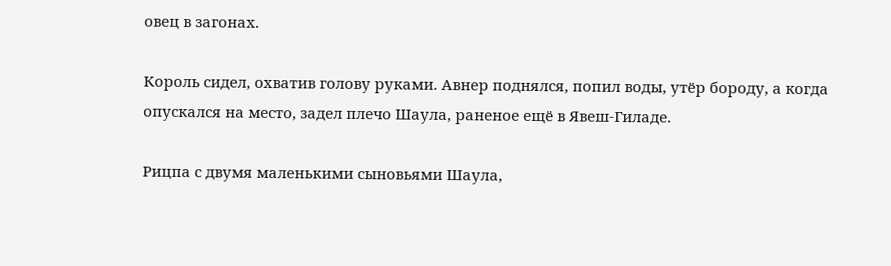овец в загонах.

Король сидел, охватив голову руками. Авнер поднялся, попил воды, утёр бороду, а когда опускался на место, задел плечо Шаула, раненое ещё в Явеш-Гиладе.

Рицпа с двумя маленькими сыновьями Шаула,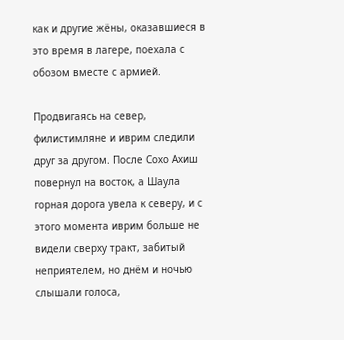как и другие жёны, оказавшиеся в это время в лагере, поехала с обозом вместе с армией.

Продвигаясь на север, филистимляне и иврим следили друг за другом. После Сохо Ахиш повернул на восток, а Шаула горная дорога увела к северу, и с этого момента иврим больше не видели сверху тракт, забитый неприятелем, но днём и ночью слышали голоса,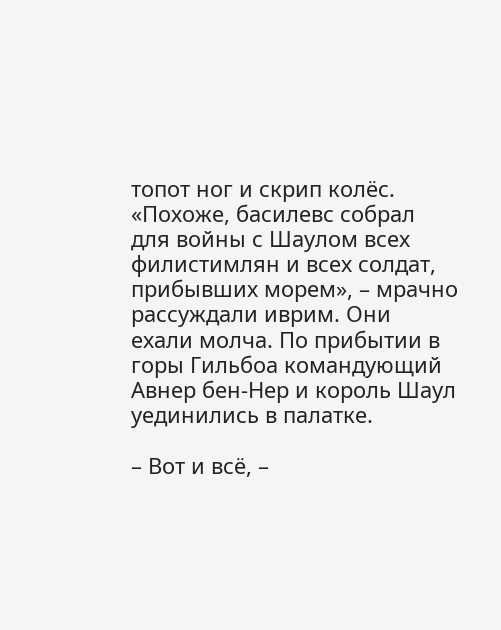топот ног и скрип колёс. «Похоже, басилевс собрал для войны с Шаулом всех филистимлян и всех солдат, прибывших морем», – мрачно рассуждали иврим. Они ехали молча. По прибытии в горы Гильбоа командующий Авнер бен-Нер и король Шаул уединились в палатке.

– Вот и всё, –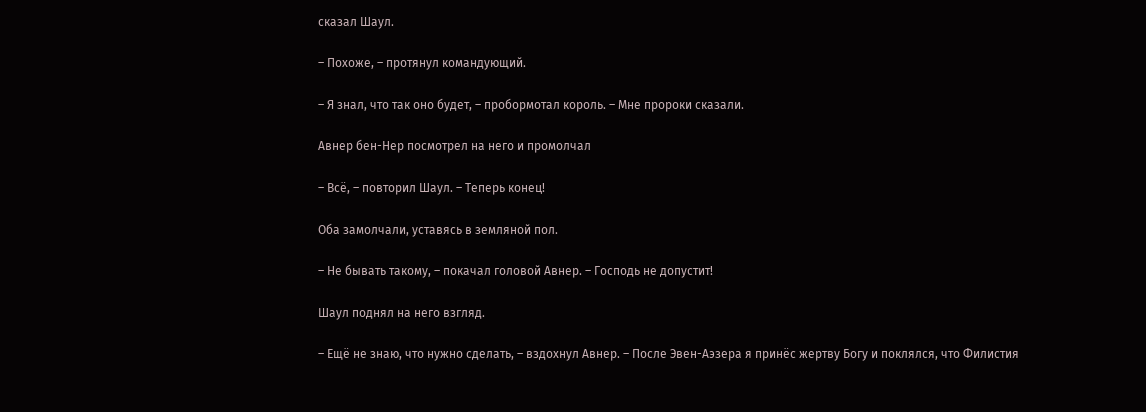сказал Шаул.

– Похоже, – протянул командующий.

– Я знал, что так оно будет, – пробормотал король. – Мне пророки сказали.

Авнер бен-Нер посмотрел на него и промолчал

– Всё, – повторил Шаул. – Теперь конец!

Оба замолчали, уставясь в земляной пол.

– Не бывать такому, – покачал головой Авнер. – Господь не допустит!

Шаул поднял на него взгляд.

– Ещё не знаю, что нужно сделать, – вздохнул Авнер. – После Эвен-Аэзера я принёс жертву Богу и поклялся, что Филистия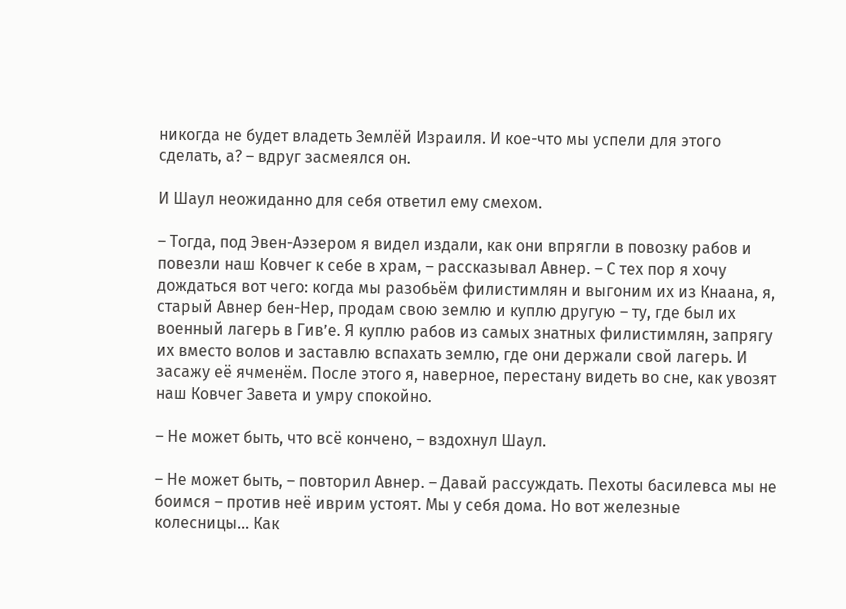никогда не будет владеть Землёй Израиля. И кое-что мы успели для этого сделать, а? – вдруг засмеялся он.

И Шаул неожиданно для себя ответил ему смехом.

– Тогда, под Эвен-Аэзером я видел издали, как они впрягли в повозку рабов и повезли наш Ковчег к себе в храм, – рассказывал Авнер. – С тех пор я хочу дождаться вот чего: когда мы разобьём филистимлян и выгоним их из Кнаана, я, старый Авнер бен-Нер, продам свою землю и куплю другую – ту, где был их военный лагерь в Гив’е. Я куплю рабов из самых знатных филистимлян, запрягу их вместо волов и заставлю вспахать землю, где они держали свой лагерь. И засажу её ячменём. После этого я, наверное, перестану видеть во сне, как увозят наш Ковчег Завета и умру спокойно.

– Не может быть, что всё кончено, – вздохнул Шаул.

– Не может быть, – повторил Авнер. – Давай рассуждать. Пехоты басилевса мы не боимся – против неё иврим устоят. Мы у себя дома. Но вот железные колесницы… Как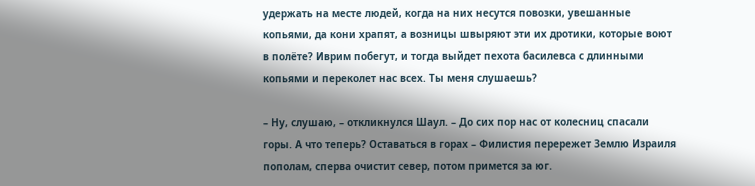удержать на месте людей, когда на них несутся повозки, увешанные копьями, да кони храпят, а возницы швыряют эти их дротики, которые воют в полёте? Иврим побегут, и тогда выйдет пехота басилевса с длинными копьями и переколет нас всех. Ты меня слушаешь?

– Ну, слушаю, – откликнулся Шаул. – До сих пор нас от колесниц спасали горы. А что теперь? Оставаться в горах – Филистия перережет Землю Израиля пополам, сперва очистит север, потом примется за юг.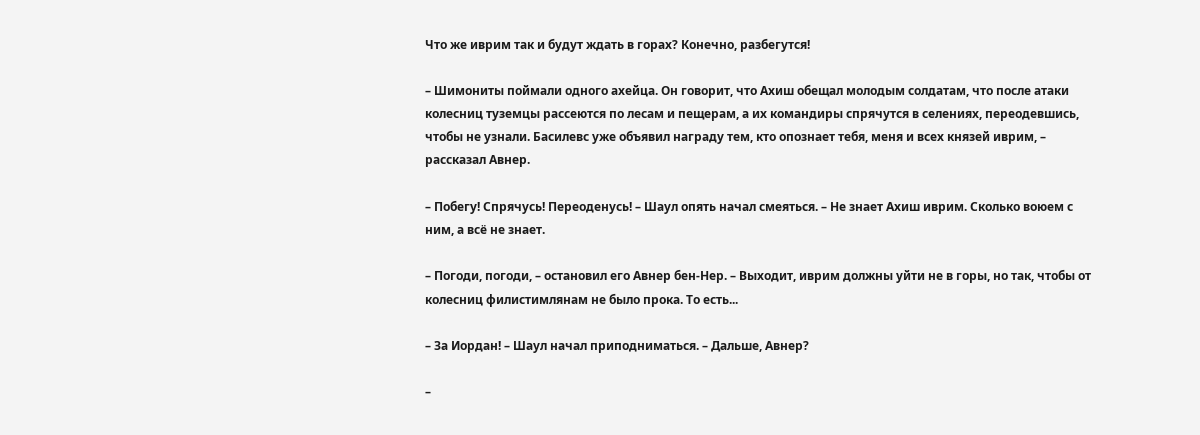Что же иврим так и будут ждать в горах? Конечно, разбегутся!

– Шимониты поймали одного ахейца. Он говорит, что Ахиш обещал молодым солдатам, что после атаки колесниц туземцы рассеются по лесам и пещерам, а их командиры спрячутся в селениях, переодевшись, чтобы не узнали. Басилевс уже объявил награду тем, кто опознает тебя, меня и всех князей иврим, – рассказал Авнер.

– Побегу! Спрячусь! Переоденусь! – Шаул опять начал смеяться. – Не знает Ахиш иврим. Сколько воюем с ним, а всё не знает.

– Погоди, погоди, – остановил его Авнер бен-Нер. – Выходит, иврим должны уйти не в горы, но так, чтобы от колесниц филистимлянам не было прока. То есть...

– За Иордан! – Шаул начал приподниматься. – Дальше, Авнер?

–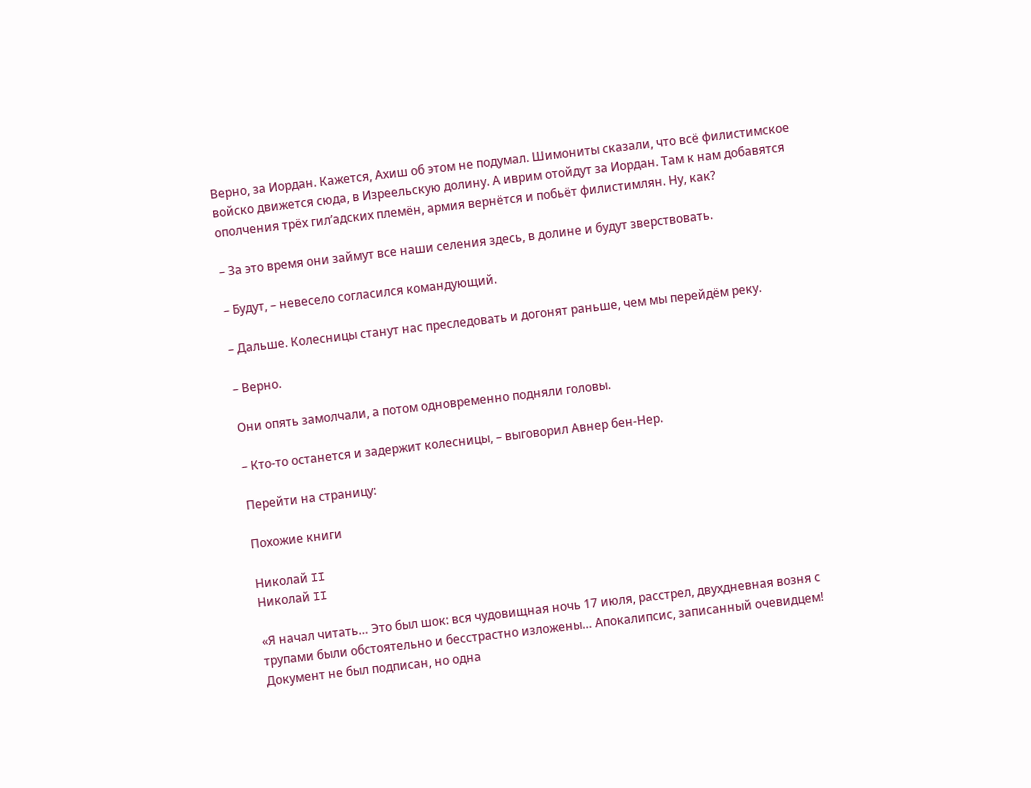Верно, за Иордан. Кажется, Ахиш об этом не подумал. Шимониты сказали, что всё филистимское войско движется сюда, в Изреельскую долину. А иврим отойдут за Иордан. Там к нам добавятся ополчения трёх гил’адских племён, армия вернётся и побьёт филистимлян. Ну, как?

– За это время они займут все наши селения здесь, в долине и будут зверствовать.

– Будут, – невесело согласился командующий.

– Дальше. Колесницы станут нас преследовать и догонят раньше, чем мы перейдём реку.

– Верно.

Они опять замолчали, а потом одновременно подняли головы.

– Кто-то останется и задержит колесницы, – выговорил Авнер бен-Нер.

Перейти на страницу:

Похожие книги

Николай II
Николай II

«Я начал читать… Это был шок: вся чудовищная ночь 17 июля, расстрел, двухдневная возня с трупами были обстоятельно и бесстрастно изложены… Апокалипсис, записанный очевидцем! Документ не был подписан, но одна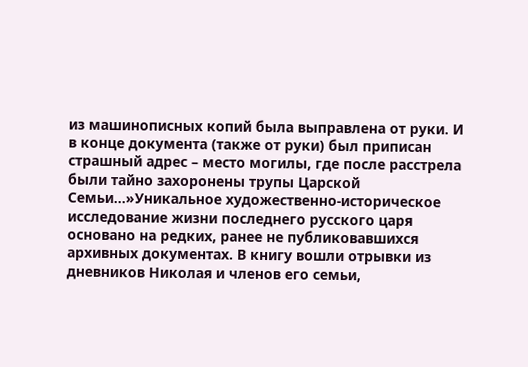из машинописных копий была выправлена от руки. И в конце документа (также от руки) был приписан страшный адрес – место могилы, где после расстрела были тайно захоронены трупы Царской Семьи…»Уникальное художественно-историческое исследование жизни последнего русского царя основано на редких, ранее не публиковавшихся архивных документах. В книгу вошли отрывки из дневников Николая и членов его семьи,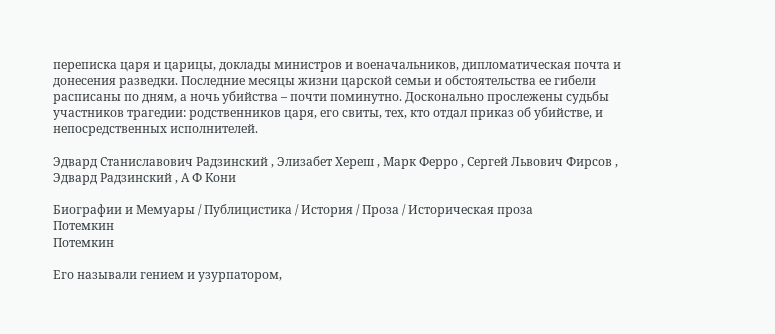переписка царя и царицы, доклады министров и военачальников, дипломатическая почта и донесения разведки. Последние месяцы жизни царской семьи и обстоятельства ее гибели расписаны по дням, а ночь убийства – почти поминутно. Досконально прослежены судьбы участников трагедии: родственников царя, его свиты, тех, кто отдал приказ об убийстве, и непосредственных исполнителей.

Эдвард Станиславович Радзинский , Элизабет Хереш , Марк Ферро , Сергей Львович Фирсов , Эдвард Радзинский , А Ф Кони

Биографии и Мемуары / Публицистика / История / Проза / Историческая проза
Потемкин
Потемкин

Его называли гением и узурпатором,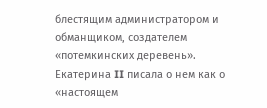блестящим администратором и обманщиком, создателем «потемкинских деревень». Екатерина II писала о нем как о «настоящем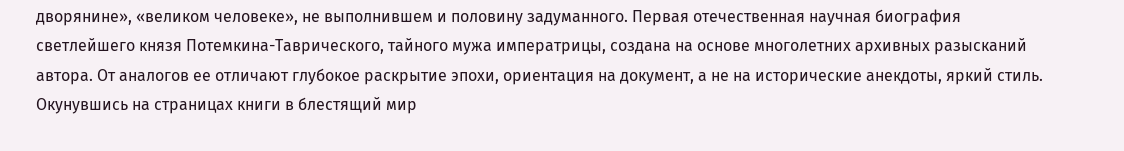дворянине», «великом человеке», не выполнившем и половину задуманного. Первая отечественная научная биография светлейшего князя Потемкина-Таврического, тайного мужа императрицы, создана на основе многолетних архивных разысканий автора. От аналогов ее отличают глубокое раскрытие эпохи, ориентация на документ, а не на исторические анекдоты, яркий стиль. Окунувшись на страницах книги в блестящий мир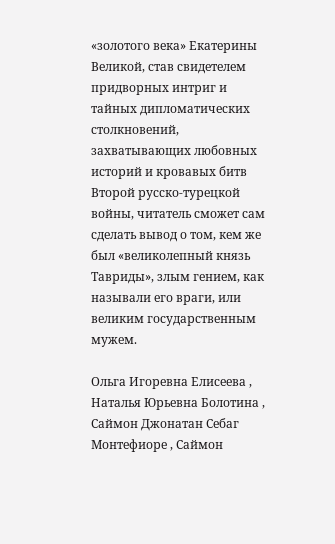«золотого века» Екатерины Великой, став свидетелем придворных интриг и тайных дипломатических столкновений, захватывающих любовных историй и кровавых битв Второй русско-турецкой войны, читатель сможет сам сделать вывод о том, кем же был «великолепный князь Тавриды», злым гением, как называли его враги, или великим государственным мужем.

Ольга Игоревна Елисеева , Наталья Юрьевна Болотина , Саймон Джонатан Себаг Монтефиоре , Саймон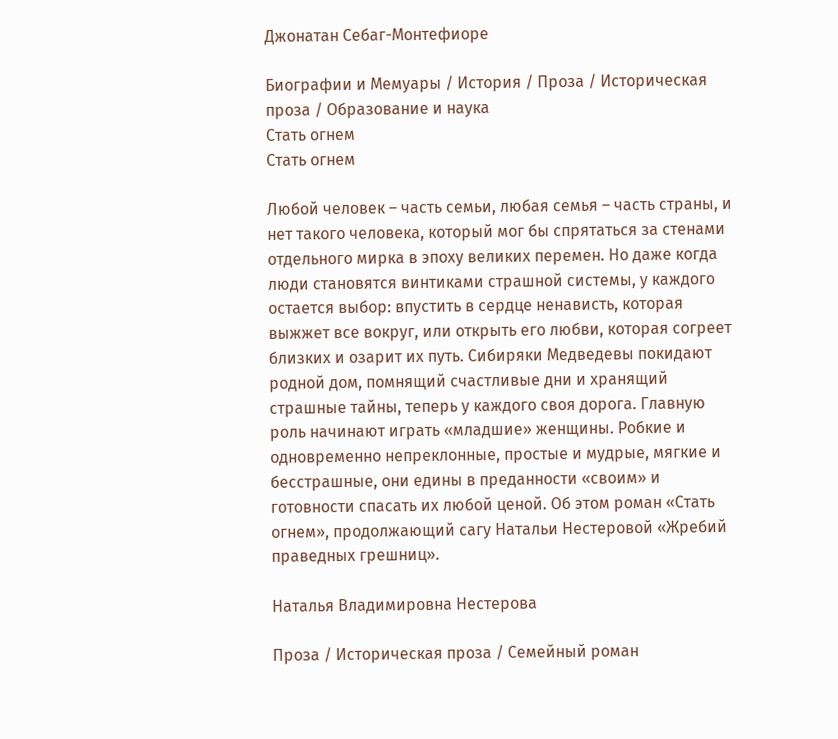Джонатан Себаг-Монтефиоре

Биографии и Мемуары / История / Проза / Историческая проза / Образование и наука
Стать огнем
Стать огнем

Любой человек – часть семьи, любая семья – часть страны, и нет такого человека, который мог бы спрятаться за стенами отдельного мирка в эпоху великих перемен. Но даже когда люди становятся винтиками страшной системы, у каждого остается выбор: впустить в сердце ненависть, которая выжжет все вокруг, или открыть его любви, которая согреет близких и озарит их путь. Сибиряки Медведевы покидают родной дом, помнящий счастливые дни и хранящий страшные тайны, теперь у каждого своя дорога. Главную роль начинают играть «младшие» женщины. Робкие и одновременно непреклонные, простые и мудрые, мягкие и бесстрашные, они едины в преданности «своим» и готовности спасать их любой ценой. Об этом роман «Стать огнем», продолжающий сагу Натальи Нестеровой «Жребий праведных грешниц».

Наталья Владимировна Нестерова

Проза / Историческая проза / Семейный роман